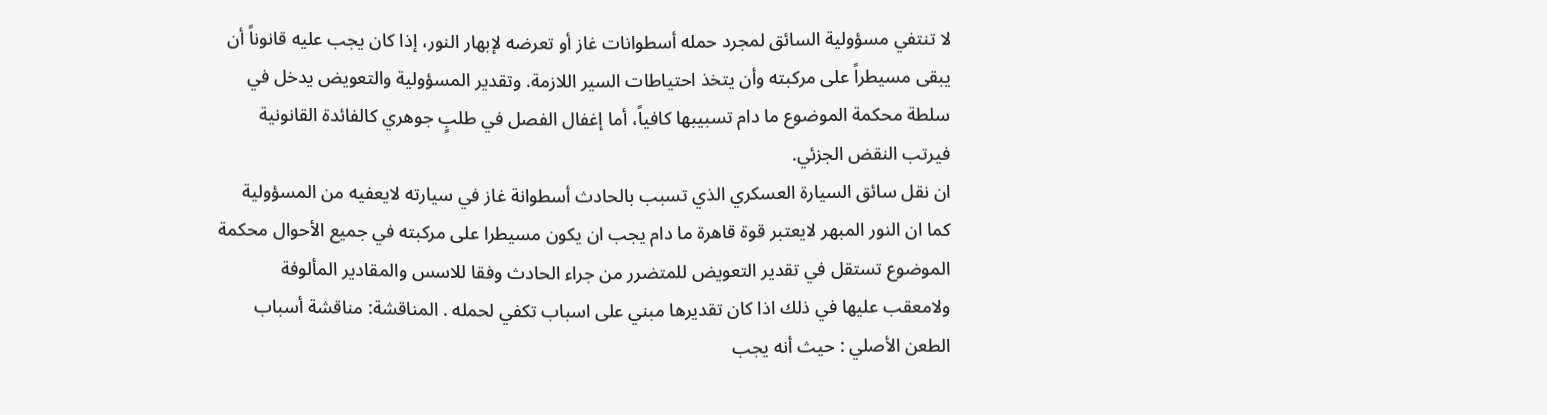لا تنتفي مسؤولية السائق لمجرد حمله أسطوانات غاز أو تعرضه لإبهار النور، إذا كان يجب عليه قانوناً أن يبقى مسيطراً على مركبته وأن يتخذ احتياطات السير اللازمة. وتقدير المسؤولية والتعويض يدخل في سلطة محكمة الموضوع ما دام تسبيبها كافياً، أما إغفال الفصل في طلبٍ جوهري كالفائدة القانونية فيرتب النقض الجزئي.
ان نقل سائق السيارة العسكري الذي تسبب بالحادث أسطوانة غاز في سيارته لايعفيه من المسؤولية كما ان النور المبهر لايعتبر قوة قاهرة ما دام يجب ان يكون مسيطرا على مركبته في جميع الأحوال محكمة الموضوع تستقل في تقدير التعويض للمتضرر من جراء الحادث وفقا للاسس والمقادير المألوفة ولامعقب عليها في ذلك اذا كان تقديرها مبني على اسباب تكفي لحمله . المناقشة: مناقشة أسباب الطعن الأصلي : حيث أنه يجب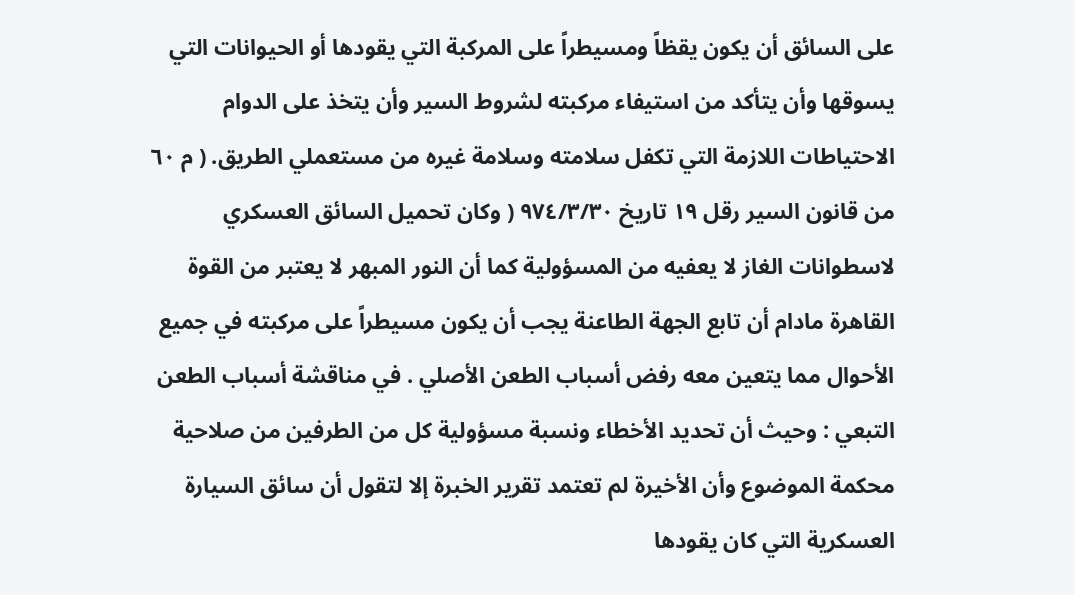على السائق أن يكون يقظاً ومسيطراً على المركبة التي يقودها أو الحيوانات التي يسوقها وأن يتأكد من استيفاء مركبته لشروط السير وأن يتخذ على الدوام الاحتياطات اللازمة التي تكفل سلامته وسلامة غيره من مستعملي الطريق. ( م ٦٠ من قانون السير رقل ۱۹ تاريخ ٩٧٤/٣/٣٠ ( وكان تحميل السائق العسكري لاسطوانات الغاز لا يعفيه من المسؤولية كما أن النور المبهر لا يعتبر من القوة القاهرة مادام أن تابع الجهة الطاعنة يجب أن يكون مسيطراً على مركبته في جميع الأحوال مما يتعين معه رفض أسباب الطعن الأصلي . في مناقشة أسباب الطعن التبعي : وحيث أن تحديد الأخطاء ونسبة مسؤولية كل من الطرفين من صلاحية محكمة الموضوع وأن الأخيرة لم تعتمد تقرير الخبرة إلا لتقول أن سائق السيارة العسكرية التي كان يقودها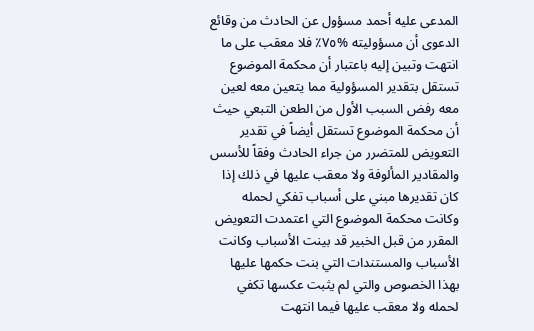المدعى عليه أحمد مسؤول عن الحادث من وقائع الدعوى أن مسؤوليته %٧٥٪ فلا معقب على ما انتهت وتبين إليه باعتبار أن محكمة الموضوع تستقل بتقدير المسؤولية مما يتعين معه لعين معه رفض السبب الأول من الطعن التبعي حيث أن محكمة الموضوع تستقل أيضاً في تقدير التعويض للمتضرر من جراء الحادث وفقاً للأسس والمقادير المألوفة ولا معقب عليها في ذلك إذا كان تقديرها مبني على أسباب تفكي لحمله وكانت محكمة الموضوع التي اعتمدت التعويض المقرر من قبل الخبير قد بينت الأسباب وكانت الأسباب والمستندات التي بنت حكمها عليها بهذا الخصوص والتي لم يثبت عكسها تكفي لحمله ولا معقب عليها فيما انتهت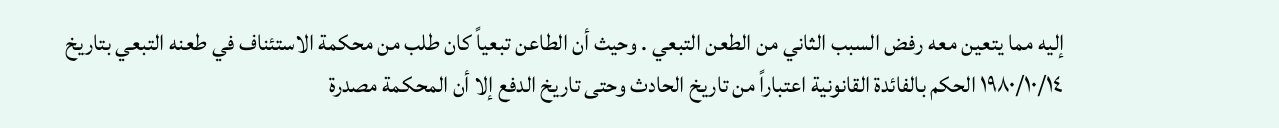إليه مما يتعين معه رفض السبب الثاني من الطعن التبعي . وحيث أن الطاعن تبعياً كان طلب من محكمة الاستئناف في طعنه التبعي بتاريخ ۱۹۸۰/۱٠/١٤ الحكم بالفائدة القانونية اعتباراً من تاريخ الحادث وحتى تاريخ الدفع إلا أن المحكمة مصدرة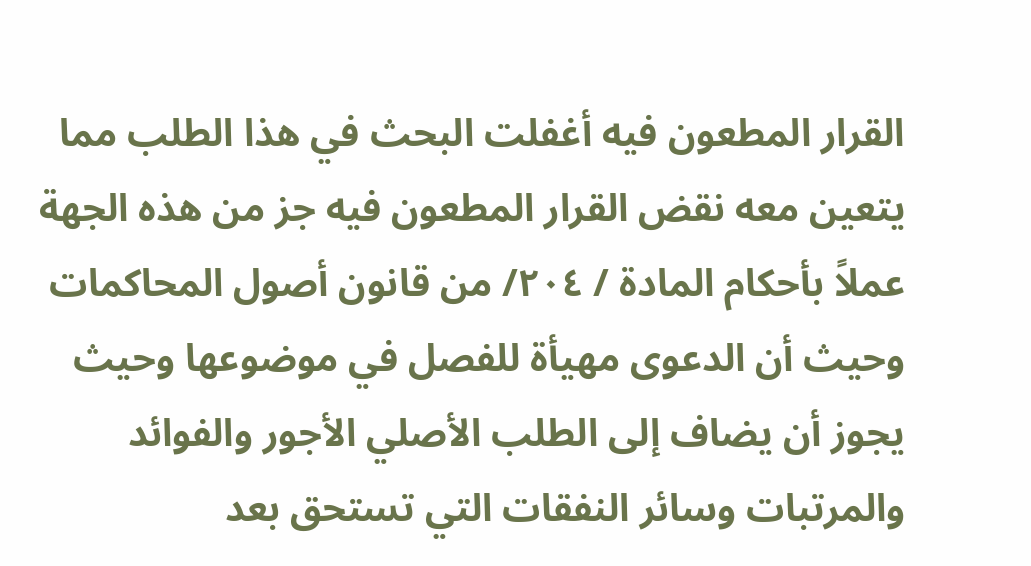القرار المطعون فيه أغفلت البحث في هذا الطلب مما يتعين معه نقض القرار المطعون فيه جز من هذه الجهة عملاً بأحكام المادة / ۲۰٤/ من قانون أصول المحاكمات وحيث أن الدعوى مهيأة للفصل في موضوعها وحيث يجوز أن يضاف إلى الطلب الأصلي الأجور والفوائد والمرتبات وسائر النفقات التي تستحق بعد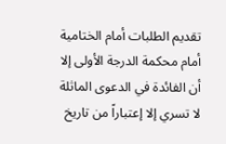تقديم الطلبات أمام الختامية أمام محكمة الدرجة الأولى إلا أن الفائدة في الدعوى الماثلة لا تسري إلا إعتباراً من تاريخ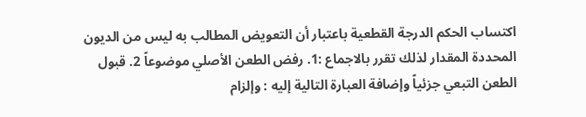اكتساب الحكم الدرجة القطعية باعتبار أن التعويض المطالب به ليس من الديون المحددة المقدار لذلك تقرر بالاجماع :1. رفض الطعن الأصلي موضوعاً 2. قبول الطعن التبعي جزئياً وإضافة العبارة التالية إليه : وإلزام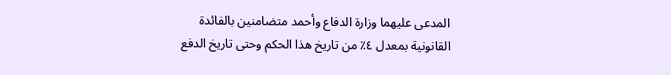المدعى عليهما وزارة الدفاع وأحمد متضامنين بالفائدة القانونية بمعدل ٤٪ من تاريخ هذا الحكم وحتى تاريخ الدفع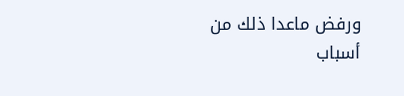ورفض ماعدا ذلك من أسباب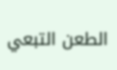الطعن التبعي